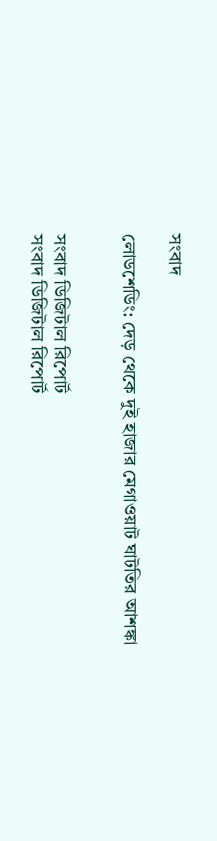সংবাদ

লোডশেডিং: দেড় থেকে দুই হাজার মেগাওয়াট ঘাটতির আশঙ্কা


সংবাদ ডিজিটাল রিপোর্ট
সংবাদ ডিজিটাল রিপোর্ট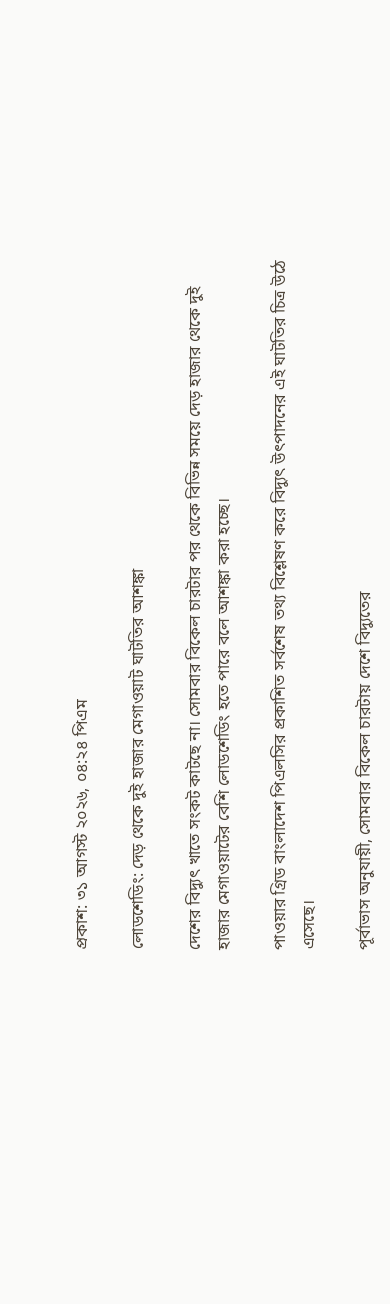প্রকাশ: ৩১ আগস্ট ২০২৬, ০৪:২৪ পিএম

লোডশেডিং: দেড় থেকে দুই হাজার মেগাওয়াট ঘাটতির আশঙ্কা

দেশের বিদ্যুৎ খাতে সংকট কাটছে না। সোমবার বিকেল চারটার পর থেকে বিভিন্ন সময়ে দেড় হাজার থেকে দুই হাজার মেগাওয়াটের বেশি লোডশেডিং হতে পারে বলে আশঙ্কা করা হচ্ছে।

পাওয়ার গ্রিড বাংলাদেশ পিএলসির প্রকাশিত সর্বশেষ তথ্য বিশ্লেষণ করে বিদ্যুৎ উৎপাদনের এই ঘাটতির চিত্র উঠে এসেছে।

পূর্বাভাস অনুযায়ী, সোমবার বিকেল চারটায় দেশে বিদ্যুতের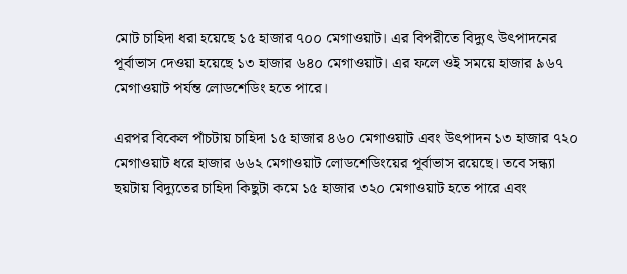মোট চাহিদা ধরা হয়েছে ১৫ হাজার ৭০০ মেগাওয়াট। এর বিপরীতে বিদ্যুৎ উৎপাদনের পূর্বাভাস দেওয়া হয়েছে ১৩ হাজার ৬৪০ মেগাওয়াট। এর ফলে ওই সময়ে হাজার ৯৬৭ মেগাওয়াট পর্যন্ত লোডশেডিং হতে পারে।

এরপর বিকেল পাঁচটায় চাহিদা ১৫ হাজার ৪৬০ মেগাওয়াট এবং উৎপাদন ১৩ হাজার ৭২০ মেগাওয়াট ধরে হাজার ৬৬২ মেগাওয়াট লোডশেডিংয়ের পূর্বাভাস রয়েছে। তবে সন্ধ্যা ছয়টায় বিদ্যুতের চাহিদা কিছুটা কমে ১৫ হাজার ৩২০ মেগাওয়াট হতে পারে এবং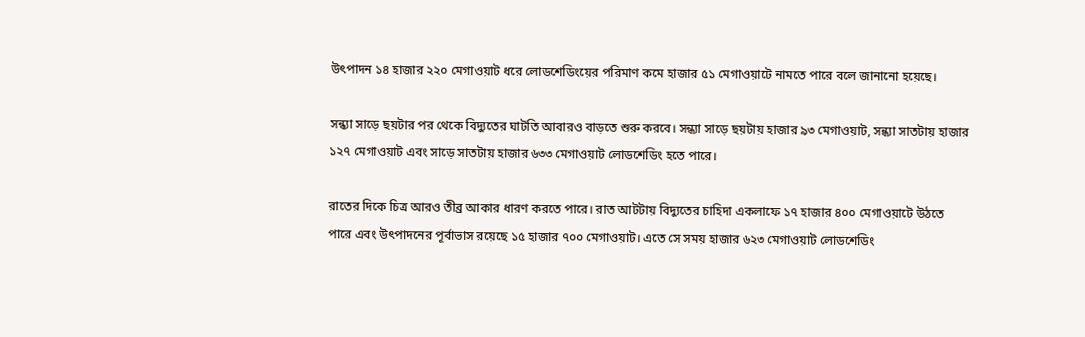উৎপাদন ১৪ হাজার ২২০ মেগাওয়াট ধরে লোডশেডিংয়ের পরিমাণ কমে হাজার ৫১ মেগাওয়াটে নামতে পারে বলে জানানো হয়েছে।

সন্ধ্যা সাড়ে ছয়টার পর থেকে বিদ্যুতের ঘাটতি আবারও বাড়তে শুরু করবে। সন্ধ্যা সাড়ে ছয়টায় হাজার ৯৩ মেগাওয়াট, সন্ধ্যা সাতটায় হাজার ১২৭ মেগাওয়াট এবং সাড়ে সাতটায় হাজার ৬৩৩ মেগাওয়াট লোডশেডিং হতে পারে।

রাতের দিকে চিত্র আরও তীব্র আকার ধারণ করতে পারে। রাত আটটায় বিদ্যুতের চাহিদা একলাফে ১৭ হাজার ৪০০ মেগাওয়াটে উঠতে পারে এবং উৎপাদনের পূর্বাভাস রয়েছে ১৫ হাজার ৭০০ মেগাওয়াট। এতে সে সময় হাজার ৬২৩ মেগাওয়াট লোডশেডিং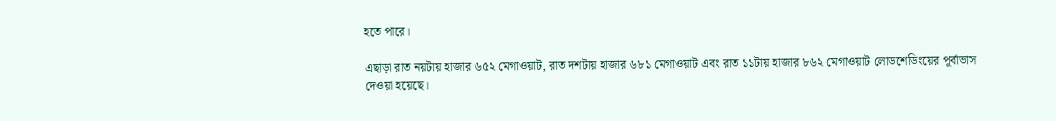হতে পারে।

এছাড়া রাত নয়টায় হাজার ৬৫২ মেগাওয়াট, রাত দশটায় হাজার ৬৮১ মেগাওয়াট এবং রাত ১১টায় হাজার ৮৬২ মেগাওয়াট লোডশেডিংয়ের পূর্বাভাস দেওয়া হয়েছে।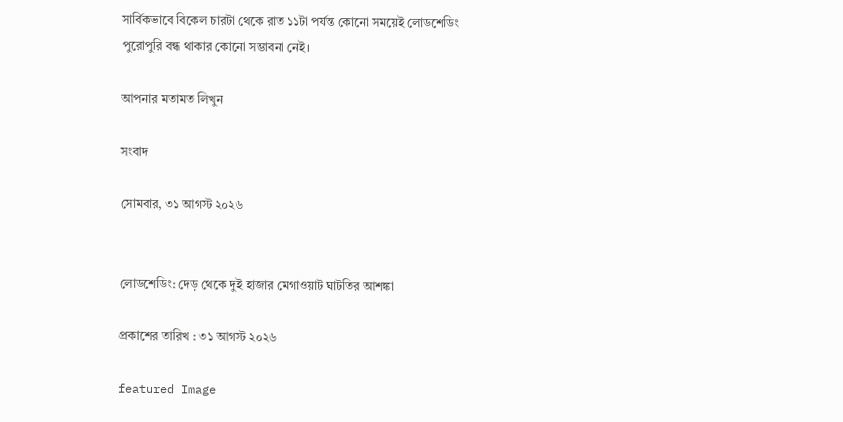সার্বিকভাবে বিকেল চারটা থেকে রাত ১১টা পর্যন্ত কোনো সময়েই লোডশেডিং পুরোপুরি বন্ধ থাকার কোনো সম্ভাবনা নেই।

আপনার মতামত লিখুন

সংবাদ

সোমবার, ৩১ আগস্ট ২০২৬


লোডশেডিং: দেড় থেকে দুই হাজার মেগাওয়াট ঘাটতির আশঙ্কা

প্রকাশের তারিখ : ৩১ আগস্ট ২০২৬

featured Image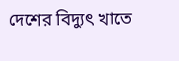দেশের বিদ্যুৎ খাতে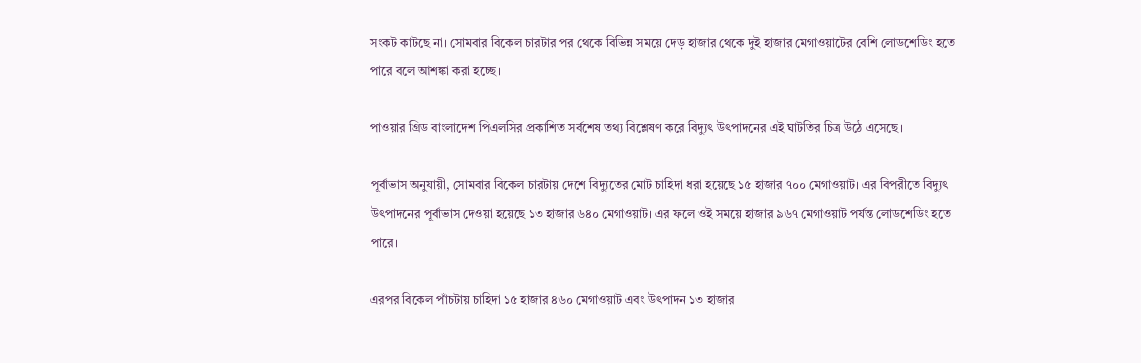সংকট কাটছে না। সোমবার বিকেল চারটার পর থেকে বিভিন্ন সময়ে দেড় হাজার থেকে দুই হাজার মেগাওয়াটের বেশি লোডশেডিং হতে পারে বলে আশঙ্কা করা হচ্ছে।

পাওয়ার গ্রিড বাংলাদেশ পিএলসির প্রকাশিত সর্বশেষ তথ্য বিশ্লেষণ করে বিদ্যুৎ উৎপাদনের এই ঘাটতির চিত্র উঠে এসেছে।

পূর্বাভাস অনুযায়ী, সোমবার বিকেল চারটায় দেশে বিদ্যুতের মোট চাহিদা ধরা হয়েছে ১৫ হাজার ৭০০ মেগাওয়াট। এর বিপরীতে বিদ্যুৎ উৎপাদনের পূর্বাভাস দেওয়া হয়েছে ১৩ হাজার ৬৪০ মেগাওয়াট। এর ফলে ওই সময়ে হাজার ৯৬৭ মেগাওয়াট পর্যন্ত লোডশেডিং হতে পারে।

এরপর বিকেল পাঁচটায় চাহিদা ১৫ হাজার ৪৬০ মেগাওয়াট এবং উৎপাদন ১৩ হাজার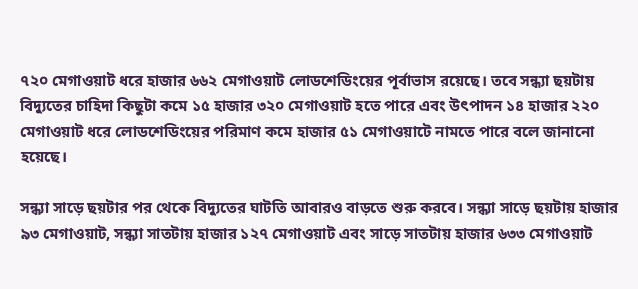৭২০ মেগাওয়াট ধরে হাজার ৬৬২ মেগাওয়াট লোডশেডিংয়ের পূর্বাভাস রয়েছে। তবে সন্ধ্যা ছয়টায় বিদ্যুতের চাহিদা কিছুটা কমে ১৫ হাজার ৩২০ মেগাওয়াট হতে পারে এবং উৎপাদন ১৪ হাজার ২২০ মেগাওয়াট ধরে লোডশেডিংয়ের পরিমাণ কমে হাজার ৫১ মেগাওয়াটে নামতে পারে বলে জানানো হয়েছে।

সন্ধ্যা সাড়ে ছয়টার পর থেকে বিদ্যুতের ঘাটতি আবারও বাড়তে শুরু করবে। সন্ধ্যা সাড়ে ছয়টায় হাজার ৯৩ মেগাওয়াট, সন্ধ্যা সাতটায় হাজার ১২৭ মেগাওয়াট এবং সাড়ে সাতটায় হাজার ৬৩৩ মেগাওয়াট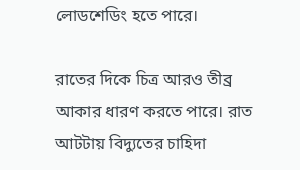লোডশেডিং হতে পারে।

রাতের দিকে চিত্র আরও তীব্র আকার ধারণ করতে পারে। রাত আটটায় বিদ্যুতের চাহিদা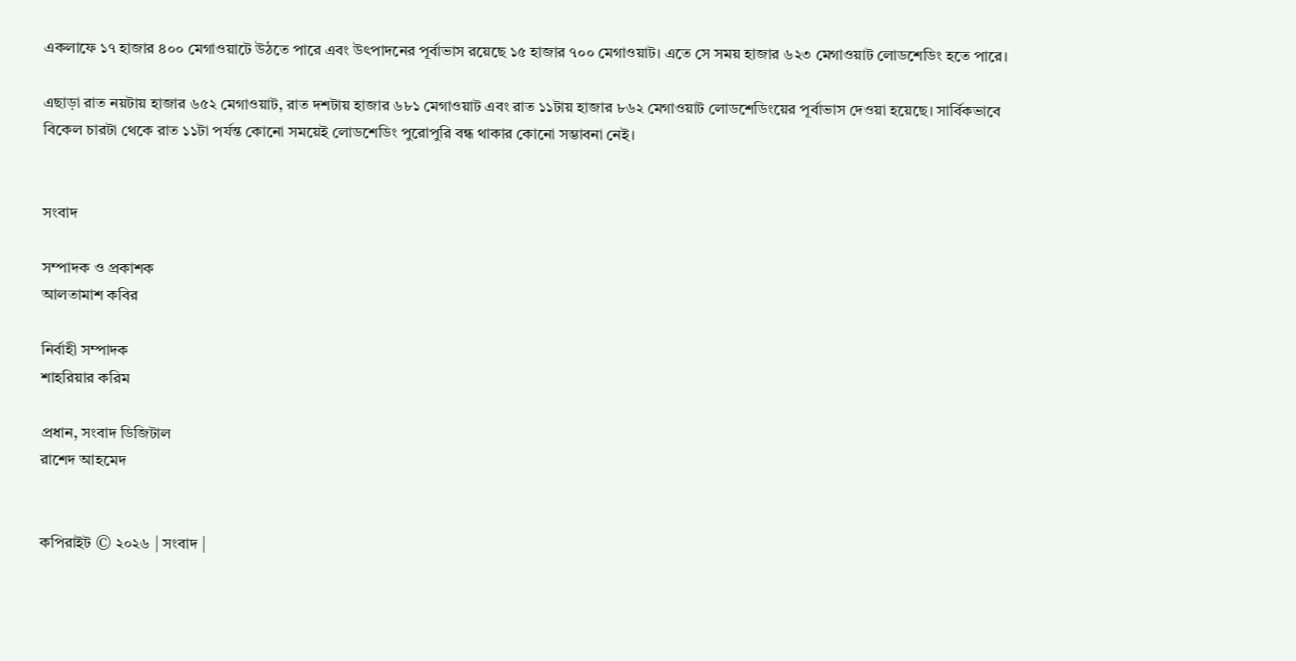একলাফে ১৭ হাজার ৪০০ মেগাওয়াটে উঠতে পারে এবং উৎপাদনের পূর্বাভাস রয়েছে ১৫ হাজার ৭০০ মেগাওয়াট। এতে সে সময় হাজার ৬২৩ মেগাওয়াট লোডশেডিং হতে পারে।

এছাড়া রাত নয়টায় হাজার ৬৫২ মেগাওয়াট, রাত দশটায় হাজার ৬৮১ মেগাওয়াট এবং রাত ১১টায় হাজার ৮৬২ মেগাওয়াট লোডশেডিংয়ের পূর্বাভাস দেওয়া হয়েছে। সার্বিকভাবে বিকেল চারটা থেকে রাত ১১টা পর্যন্ত কোনো সময়েই লোডশেডিং পুরোপুরি বন্ধ থাকার কোনো সম্ভাবনা নেই।


সংবাদ

সম্পাদক ও প্রকাশক
আলতামাশ কবির

নির্বাহী সম্পাদক
শাহরিয়ার করিম

প্রধান, সংবাদ ডিজিটাল
রাশেদ আহমেদ


কপিরাইট © ২০২৬ | সংবাদ |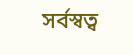সর্বস্বত্ব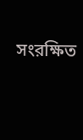সংরক্ষিত